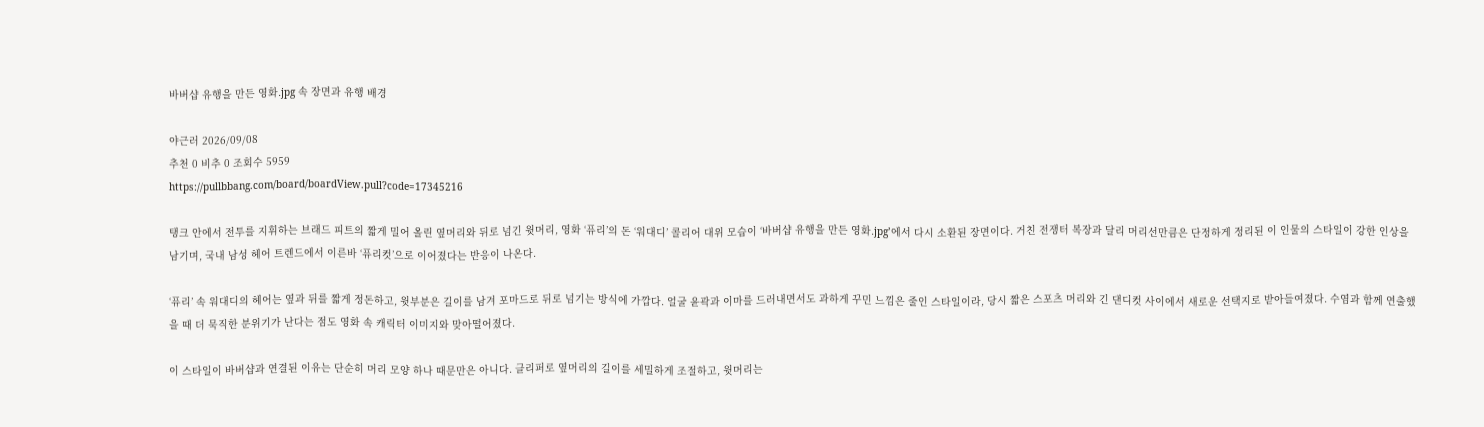바버샵 유행을 만든 영화.jpg 속 장면과 유행 배경

야근러 2026/09/08
추천 0 비추 0 조회수 5959
https://pullbbang.com/board/boardView.pull?code=17345216

탱크 안에서 전투를 지휘하는 브래드 피트의 짧게 밀어 올린 옆머리와 뒤로 넘긴 윗머리, 영화 ‘퓨리’의 돈 ‘워대디’ 콜리어 대위 모습이 ‘바버샵 유행을 만든 영화.jpg’에서 다시 소환된 장면이다. 거친 전쟁터 복장과 달리 머리선만큼은 단정하게 정리된 이 인물의 스타일이 강한 인상을 남기며, 국내 남성 헤어 트렌드에서 이른바 ‘퓨리컷’으로 이어졌다는 반응이 나온다.

‘퓨리’ 속 워대디의 헤어는 옆과 뒤를 짧게 정돈하고, 윗부분은 길이를 남겨 포마드로 뒤로 넘기는 방식에 가깝다. 얼굴 윤곽과 이마를 드러내면서도 과하게 꾸민 느낌은 줄인 스타일이라, 당시 짧은 스포츠 머리와 긴 댄디컷 사이에서 새로운 선택지로 받아들여졌다. 수염과 함께 연출했을 때 더 묵직한 분위기가 난다는 점도 영화 속 캐릭터 이미지와 맞아떨어졌다.

이 스타일이 바버샵과 연결된 이유는 단순히 머리 모양 하나 때문만은 아니다. 클리퍼로 옆머리의 길이를 세밀하게 조절하고, 윗머리는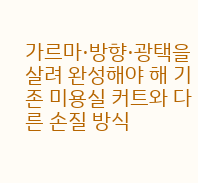가르마·방향·광택을 살려 완성해야 해 기존 미용실 커트와 다른 손질 방식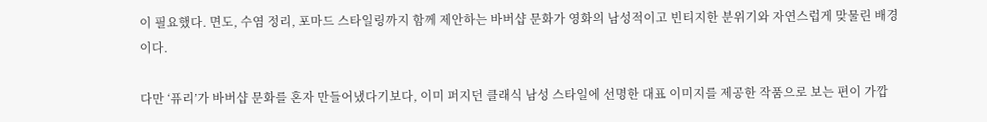이 필요했다. 면도, 수염 정리, 포마드 스타일링까지 함께 제안하는 바버샵 문화가 영화의 남성적이고 빈티지한 분위기와 자연스럽게 맞물린 배경이다.

다만 ‘퓨리’가 바버샵 문화를 혼자 만들어냈다기보다, 이미 퍼지던 클래식 남성 스타일에 선명한 대표 이미지를 제공한 작품으로 보는 편이 가깝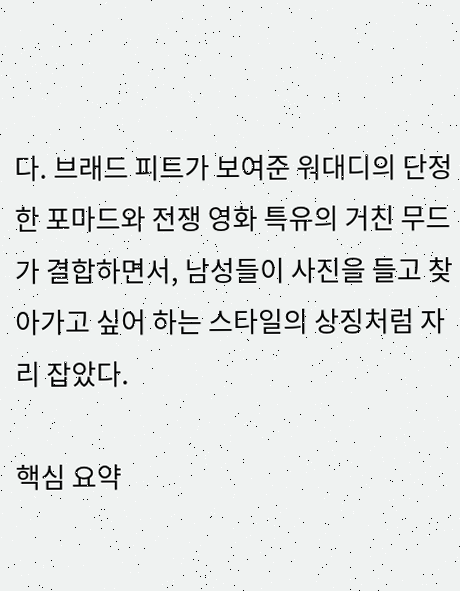다. 브래드 피트가 보여준 워대디의 단정한 포마드와 전쟁 영화 특유의 거친 무드가 결합하면서, 남성들이 사진을 들고 찾아가고 싶어 하는 스타일의 상징처럼 자리 잡았다.

핵심 요약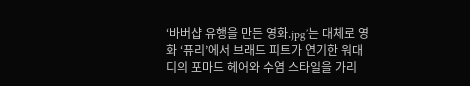‘바버샵 유행을 만든 영화.jpg’는 대체로 영화 ‘퓨리’에서 브래드 피트가 연기한 워대디의 포마드 헤어와 수염 스타일을 가리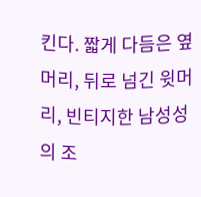킨다. 짧게 다듬은 옆머리, 뒤로 넘긴 윗머리, 빈티지한 남성성의 조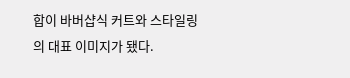합이 바버샵식 커트와 스타일링의 대표 이미지가 됐다.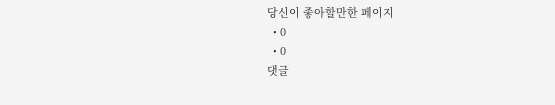당신이 좋아할만한 페이지
  • 0
  • 0
댓글